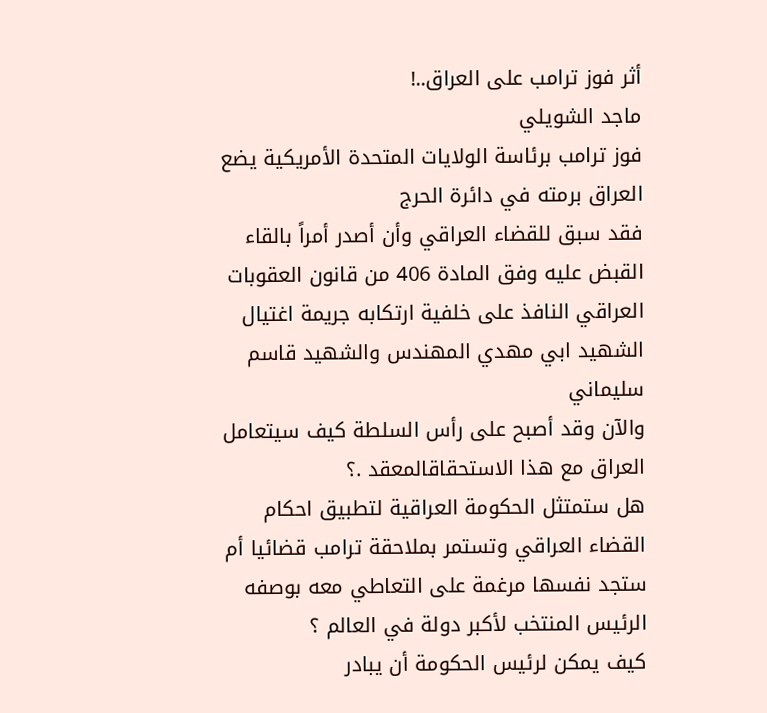أثر فوز ترامب على العراق..!
ماجد الشويلي
فوز ترامب برئاسة الولايات المتحدة الأمريكية يضع العراق برمته في دائرة الحرج
فقد سبق للقضاء العراقي وأن أصدر أمراً بالقاء القبض عليه وفق المادة 406 من قانون العقوبات العراقي النافذ على خلفية ارتكابه جريمة اغتيال الشهيد ابي مهدي المهندس والشهيد قاسم سليماني
والآن وقد أصبح على رأس السلطة كيف سيتعامل العراق مع هذا الاستحقاقالمعقد .؟
هل ستمتثل الحكومة العراقية لتطبيق احكام القضاء العراقي وتستمر بملاحقة ترامب قضائيا أم ستجد نفسها مرغمة على التعاطي معه بوصفه الرئيس المنتخب لأكبر دولة في العالم ؟
كيف يمكن لرئيس الحكومة أن يبادر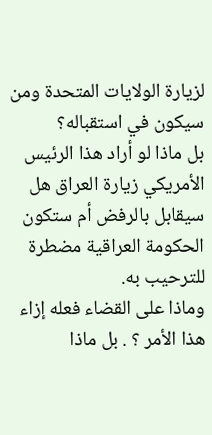لزيارة الولايات المتحدة ومن سيكون في استقباله؟
بل ماذا لو أراد هذا الرئيس الأمريكي زيارة العراق هل سيقابل بالرفض أم ستكون الحكومة العراقية مضطرة للترحيب به.
وماذا على القضاء فعله إزاء هذا الأمر ؟ . بل ماذا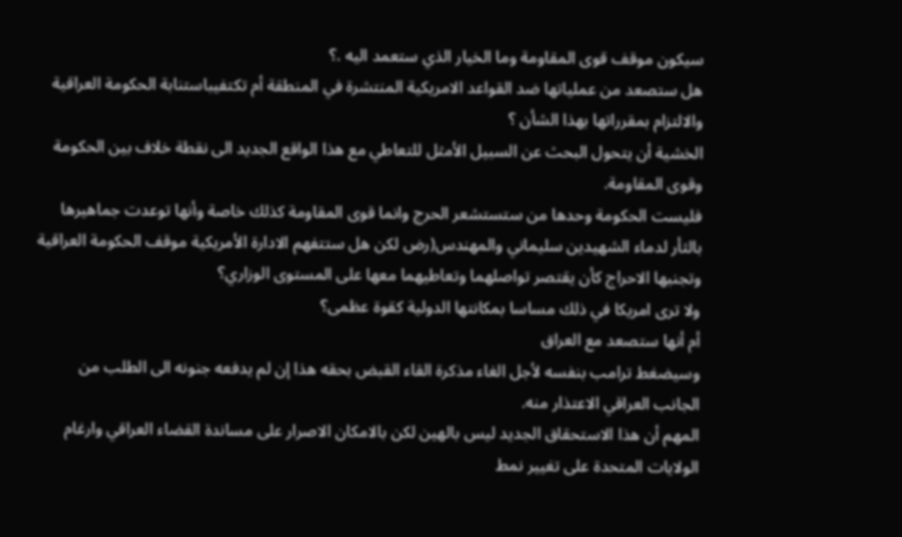سيكون موقف قوى المقاومة وما الخيار الذي ستعمد اليه .؟
هل ستصعد من عملياتها ضد القواعد الامريكية المنتشرة في المنطقة أم تكتفيباستنابة الحكومة العراقية والالتزام بمقرراتها بهذا الشأن ؟
الخشية أن يتحول البحث عن السبيل الأمثل للتعاطي مع هذا الواقع الجديد الى نقطة خلاف بين الحكومة وقوى المقاومة.
فليست الحكومة وحدها من ستستشعر الحرج وانما قوى المقاومة كذلك خاصة وأنها توعدت جماهيرها بالثأر لدماء الشهيدين سليماني والمهندس(رض لكن هل ستتفهم الادارة الأمريكية موقف الحكومة العراقية وتجنبها الاحراج كأن يقتصر تواصلهما وتعاطيهما معها على المستوى الوزاري؟
ولا ترى امريكا في ذلك مساسا بمكانتها الدولية كقوة عظمى؟
أم أنها ستصعد مع العراق
وسيضغط ترامب بنفسه لأجل الغاء مذكرة القاء القبض بحقه هذا إن لم يدفعه جنونه الى الطلب من الجانب العراقي الاعتذار منه.
المهم أن هذا الاستحقاق الجديد ليس بالهين لكن بالامكان الاصرار على مساندة القضاء العراقي وارغام الولايات المتحدة على تغيير نمط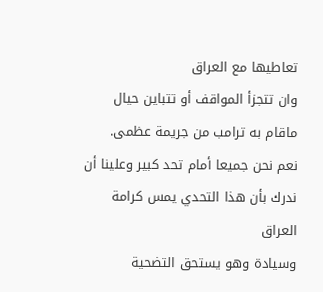تعاطيها مع العراق
وان تتجزأ المواقف أو تتباين حيال ماقام به ترامب من جريمة عظمى.
نعم نحن جميعا أمام تحد كبير وعلينا أن ندرك بأن هذا التحدي يمس كرامة العراق
وسيادة وهو يستحق التضحية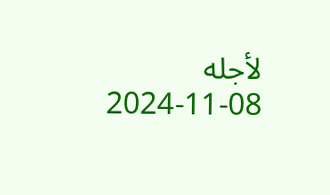لأجله
2024-11-08